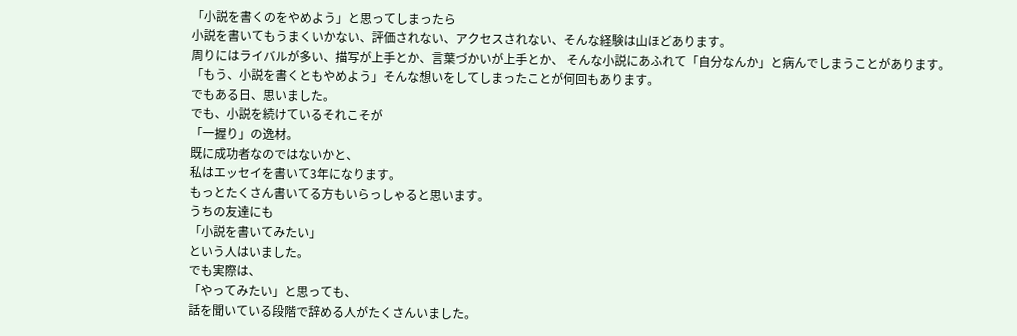「小説を書くのをやめよう」と思ってしまったら
小説を書いてもうまくいかない、評価されない、アクセスされない、そんな経験は山ほどあります。
周りにはライバルが多い、描写が上手とか、言葉づかいが上手とか、 そんな小説にあふれて「自分なんか」と病んでしまうことがあります。
「もう、小説を書くともやめよう」そんな想いをしてしまったことが何回もあります。
でもある日、思いました。
でも、小説を続けているそれこそが
「一握り」の逸材。
既に成功者なのではないかと、
私はエッセイを書いて3年になります。
もっとたくさん書いてる方もいらっしゃると思います。
うちの友達にも
「小説を書いてみたい」
という人はいました。
でも実際は、
「やってみたい」と思っても、
話を聞いている段階で辞める人がたくさんいました。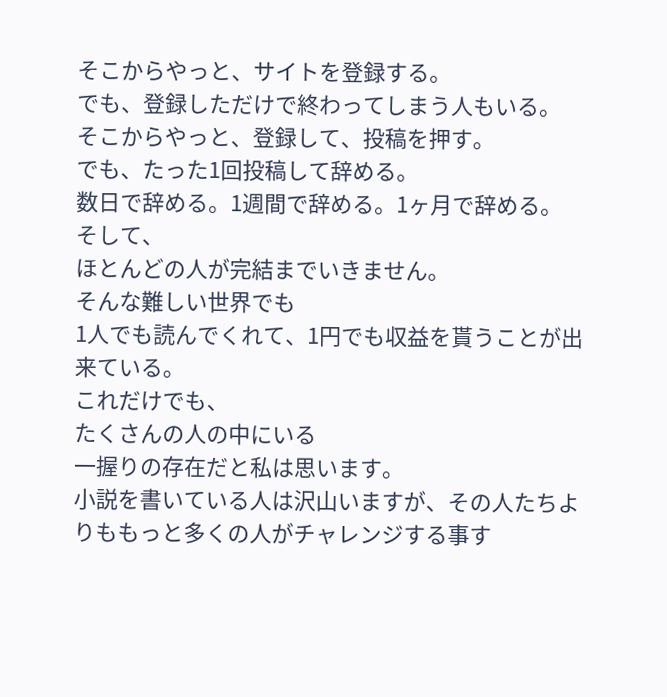そこからやっと、サイトを登録する。
でも、登録しただけで終わってしまう人もいる。
そこからやっと、登録して、投稿を押す。
でも、たった1回投稿して辞める。
数日で辞める。1週間で辞める。1ヶ月で辞める。
そして、
ほとんどの人が完結までいきません。
そんな難しい世界でも
1人でも読んでくれて、1円でも収益を貰うことが出来ている。
これだけでも、
たくさんの人の中にいる
一握りの存在だと私は思います。
小説を書いている人は沢山いますが、その人たちよりももっと多くの人がチャレンジする事す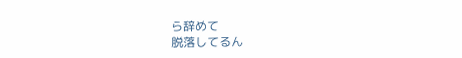ら辞めて
脱落してるん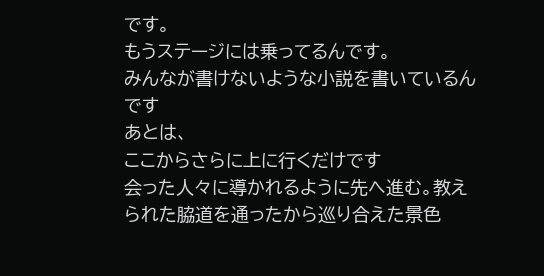です。
もうステージには乗ってるんです。
みんなが書けないような小説を書いているんです
あとは、
ここからさらに上に行くだけです
会った人々に導かれるように先へ進む。教えられた脇道を通ったから巡り合えた景色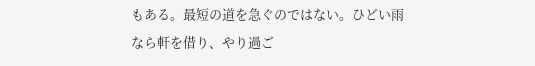もある。最短の道を急ぐのではない。ひどい雨なら軒を借り、やり過ご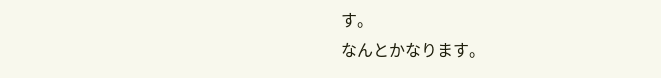す。
なんとかなります。